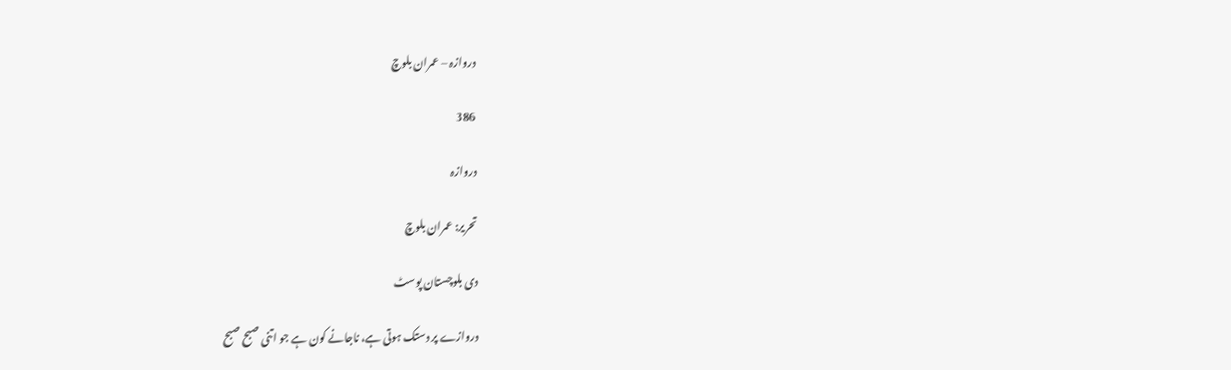دروازہ – عمران بلوچ

386

دروازہ

تحریر: عمران بلوچ

دی بلوچستان پوسٹ

دروازے پر دستک ہوتی ہے، ناجانے کون ہے جو اتنی صبح صبح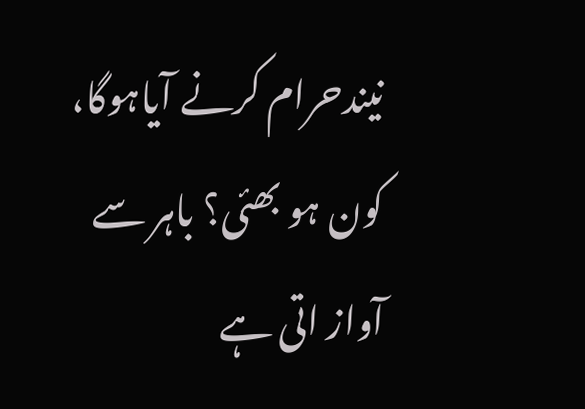نیندحرام کرنے آیاہوگا، کون ہو بھئی؟ باہر سے آواز اتی ہے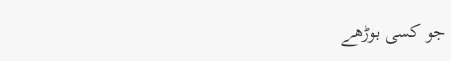جو کسی بوڑھے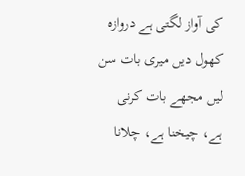کی آواز لگتی ہے دروازہ کھول دیں میری بات سن لیں مجھے بات کرنی ہے، چیخنا ہے، چلانا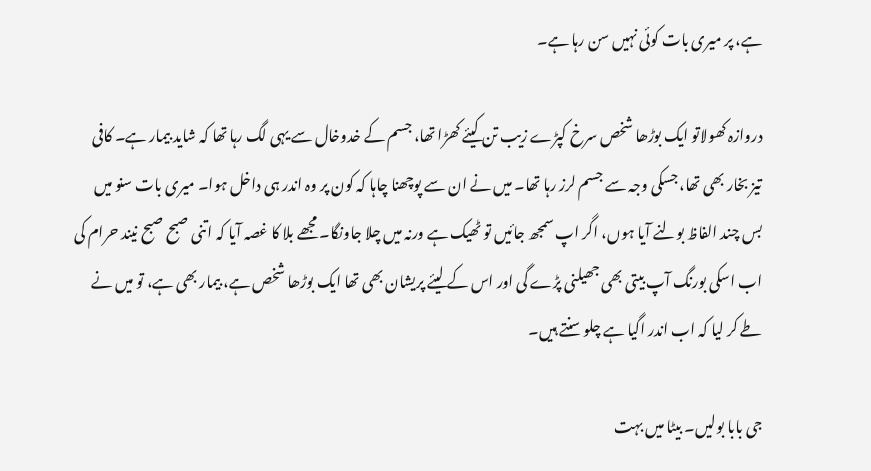ہے، پر میری بات کوئی نہیں سن رہا ہے۔

دروازہ کھولاتو ایک بوڑھا شخص سرخ کپڑے زیب تن کیئے کھڑا تھا، جسم کے خدوخال سے یہی لگ رہا تھا کہ شاید بیمار ہے۔ کافی تیز بخار بھی تھا، جسکی وجہ سے جسم لرز رہا تھا۔ میں نے ان سے پوچھنا چاہا کہ کون پر وہ اندر ہی داخل ہوا۔ میری بات سنو میں بس چند الفاظ بولنے آیا ہوں، اگر اپ سمجھ جائیں تو ٹھیک ہے ورنہ میں چلا جاونگا۔ مجھے بلا کا غصہ آیا کہ اتنی صبح صبح نیند حرام کی اب اسکی بورنگ آپ بیتی بھی جھیلنی پڑے گی اور اس کے لیئے پریشان بھی تھا ایک بوڑھا شخص ہے، بیمار بھی ہے، تو میں نے طے کر لیا کہ اب اندر اگیا ہے چلو سنتے ہیں۔

جی بابا بولیں۔ بیٹا میں بہت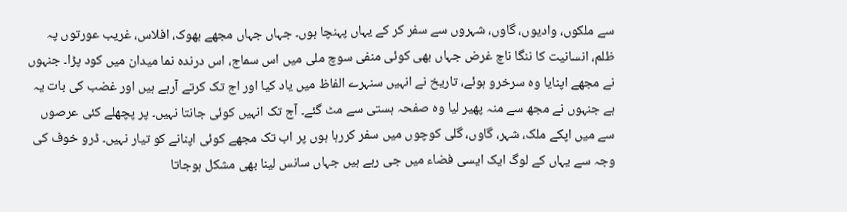سے ملکوں، وادیوں، گاوں، شہروں سے سفر کر کے یہاں پہنچا ہوں۔ جہاں جہاں مجھے بھوک، افلاس، غریب عورتوں پہ ظلم، انسانیت کا ننگا ناچ غرض جہاں بھی کوئی منفی سوچ ملی میں اس سماج، اس درندہ نما میدان میں کود پڑا۔ جنہوں نے مجھے اپنایا وہ سرخرو ہوئے، تاریخ نے انہیں سنہرے الفاظ میں یاد کیا اور اج تک کرتے آرہے ہیں اور غضب کی بات یہ ہے جنہوں نے مجھ سے منہ پھیر لیا وہ صفحہ ہستی سے مٹ گئے۔ آج تک انہیں کوئی جانتا نہیں۔ پر پچھلے کئی عرصوں سے میں اپکے ملک، شہر، گاوں، گلی کوچوں میں سفر کررہا ہوں پر اب تک مجھے کوئی اپنانے کو تیار نہیں۔ ڈرو خوف کی وجہ سے یہاں کے لوگ ایک ایسی فضاء میں جی رہے ہیں جہاں سانس لینا بھی مشکل ہوجاتا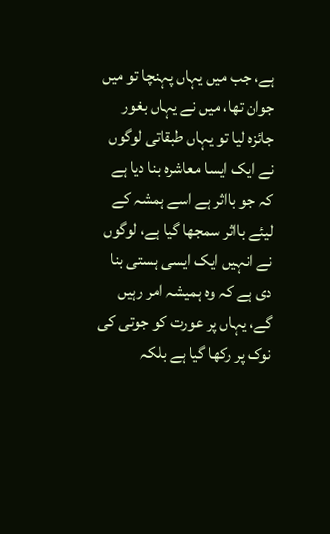ہے، جب میں یہاں پہنچا تو میں جوان تھا، میں نے یہاں بغور جائزہ لیا تو یہاں طبقاتی لوگوں نے ایک ایسا معاشرہ بنا دیا ہے کہ جو بااثر ہے اسے ہمشہ کے لیئے بااثر سمجھا گیا ہے، لوگوں نے انہیں ایک ایسی ہستی بنا دی ہے کہ وہ ہمیشہ امر رہیں گے، یہاں پر عورت کو جوتی کی نوک پر رکھا گیا ہے بلکہ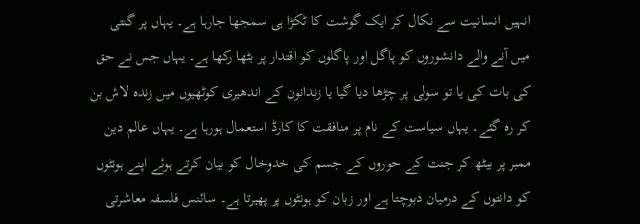انہیں انسانیت سے نکال کر ایک گوشت کا ٹکڑا ہی سمجھا جارہا ہے۔ یہاں پر گنتی میں آنے والے دانشوروں کو پاگل اور پاگلوں کو اقتدار پر بٹھا رکھا ہے۔ یہاں جس نے حق کی بات کی یا تو سولی پر چڑھا دیا گیا یا زندانون کے اندھیری کوٹھیوں میں زندہ لاش بن کر رہ گئے۔ یہاں سیاست کے نام پر منافقت کا کارڈ استعمال ہورہا ہے۔ یہاں عالم دین ممبر پر بیٹھ کر جنت کے حوروں کے جسم کی خدوخال کو بیان کرتے ہوئے اپنے ہونٹوں کو دانتوں کے درمیان دبوچتا ہے اور زبان کو ہونٹوں پر پھیرتا ہے۔ سائنس فلسفہ معاشرتی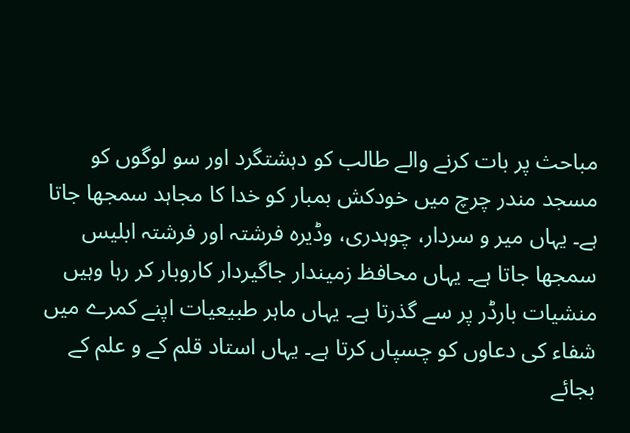مباحث پر بات کرنے والے طالب کو دہشتگرد اور سو لوگوں کو مسجد مندر چرچ میں خودکش بمبار کو خدا کا مجاہد سمجھا جاتا ہے۔ یہاں میر و سردار، چوہدری، وڈیرہ فرشتہ اور فرشتہ ابلیس سمجھا جاتا ہے۔ یہاں محافظ زمیندار جاگیردار کاروبار کر رہا وہیں منشیات بارڈر پر سے گذرتا ہے۔ یہاں ماہر طبیعیات اپنے کمرے میں شفاء کی دعاوں کو چسپاں کرتا ہے۔ یہاں استاد قلم کے و علم کے بجائے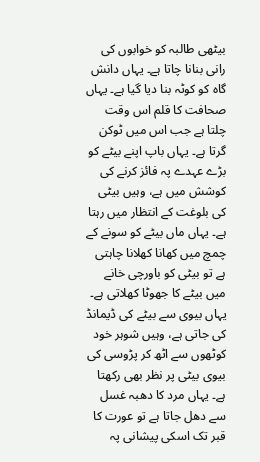بیٹھی طالبہ کو خوابوں کی رانی بنانا چاتا ہے۔ یہاں دانش گاہ کو کوٹہ بنا دیا گیا ہے۔ یہاں صحافت کا قلم اس وقت چلتا ہے جب اس میں ٹوکن گرتا ہے۔ یہاں باپ اپنے بیٹے کو بڑے عہدے پہ فائز کرنے کی کوشش میں ہے، وہیں بیٹی کی بلوغت کے انتظار میں رہتا ہے۔ یہاں ماں بیٹے کو سونے کے چمچ میں کھانا کھلانا چاہتی ہے تو بیٹی کو باورچی خانے میں بیٹے کا جھوٹا کھلاتی ہے۔ یہاں بیوی سے بیٹے کی ڈیمانڈ کی جاتی ہے، وہیں شوہر خود کوٹھوں سے اٹھ کر پڑوسی کی بیوی بیٹی پر نظر بھی رکھتا ہے۔ یہاں مرد کا دھبہ غسل سے دھل جاتا ہے تو عورت کا قبر تک اسکی پیشانی پہ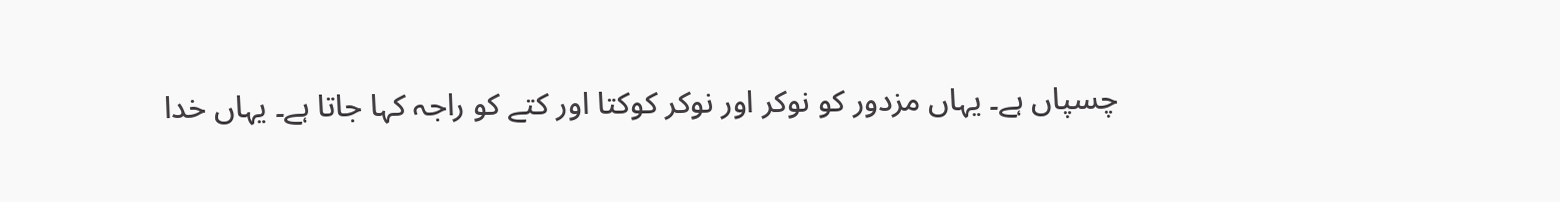چسپاں ہے۔ یہاں مزدور کو نوکر اور نوکر کوکتا اور کتے کو راجہ کہا جاتا ہے۔ یہاں خدا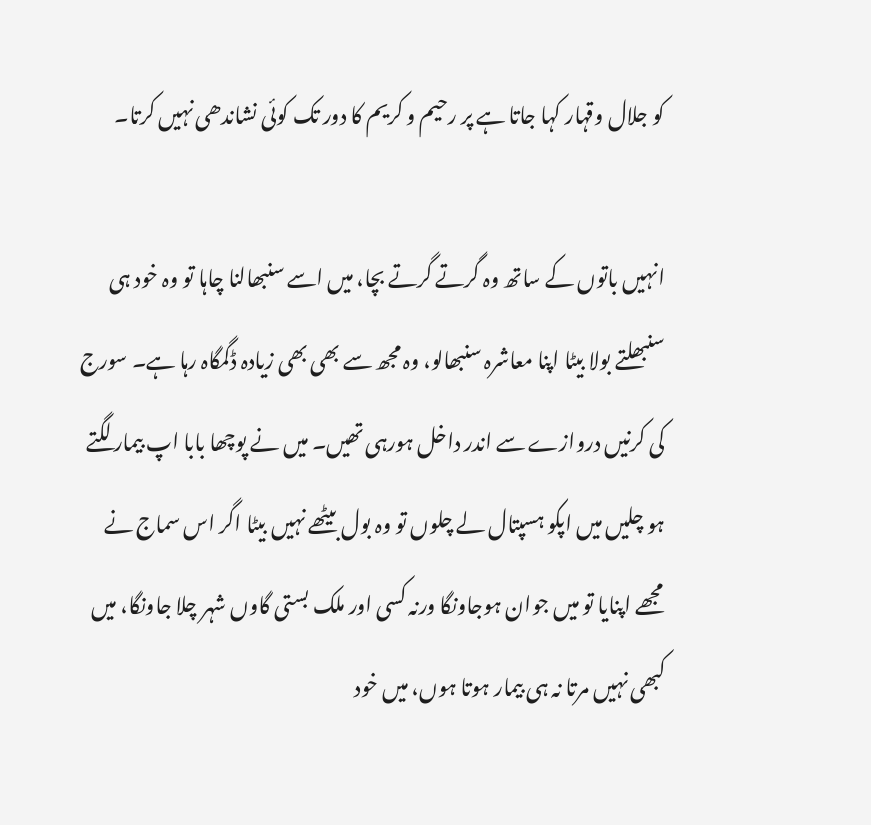کو جلال وقہار کہا جاتا ہے پر رحیم و کریم کا دور تک کوئی نشاندھی نہیں کرتا۔

انہیں باتوں کے ساتھ وہ گرتے گرتے بچا، میں اسے سنبھالنا چاہا تو وہ خود ہی سنبھلتے بولا بیٹا اپنا معاشرہ سنبھالو، وہ مجھ سے بھی بھی زیادہ ڈگمگاہ رہا ہے۔ سورج کی کرنیں دروازے سے اندر داخل ہورہی تھیں۔ میں نے پوچھا بابا اپ بیمار لگتے ہو چلیں میں اپکو ہسپتال لے چلوں تو وہ بول بیٹھے نہیں بیٹا اگر اس سماج نے مجھے اپنایا تو میں جوان ہوجاونگا ورنہ کسی اور ملک بستی گاوں شہر چلا جاونگا، میں کبھی نہیں مرتا نہ ہی بیمار ہوتا ہوں، میں خود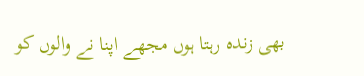بھی زندہ رہتا ہوں مجھے اپنا نے والوں کو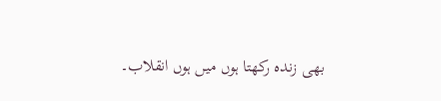بھی زندہ رکھتا ہوں میں ہوں انقلاب۔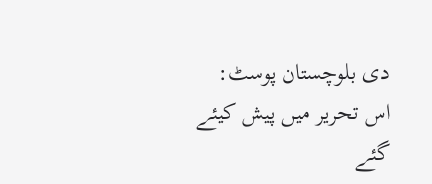دی بلوچستان پوسٹ: اس تحریر میں پیش کیئے گئے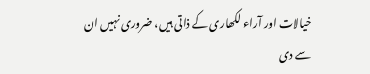خیالات اور آراء لکھاری کے ذاتی ہیں، ضروری نہیں ان سے دی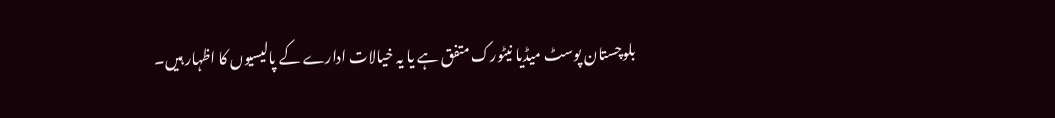بلوچستان پوسٹ میڈیا نیٹورک متفق ہے یا یہ خیالات ادارے کے پالیسیوں کا اظہار ہیں۔